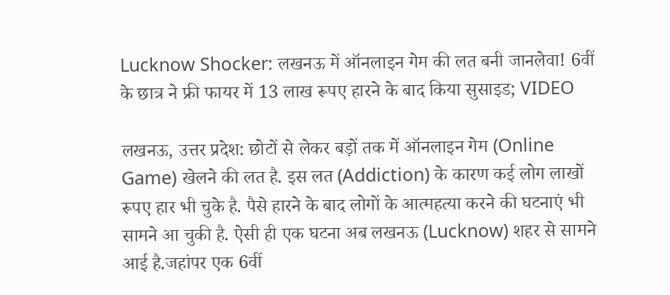Lucknow Shocker: लखनऊ में ऑनलाइन गेम की लत बनी जानलेवा! 6वीं के छात्र ने फ्री फायर में 13 लाख रूपए हारने के बाद किया सुसाइड; VIDEO

लखनऊ, उत्तर प्रदेश: छोटों से लेकर बड़ों तक में ऑनलाइन गेम (Online Game) खेलने की लत है. इस लत (Addiction) के कारण कई लोग लाखों रूपए हार भी चुके है. पैसे हारने के बाद लोगों के आत्महत्या करने की घटनाएं भी सामने आ चुकी है. ऐसी ही एक घटना अब लखनऊ (Lucknow) शहर से सामने आई है.जहांपर एक 6वीं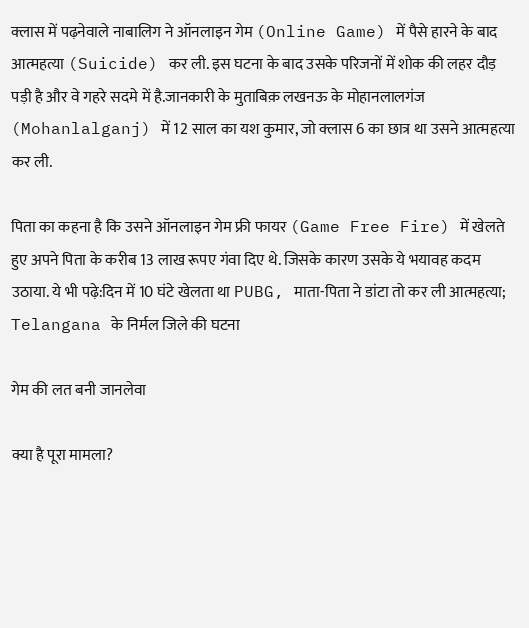क्लास में पढ़नेवाले नाबालिग ने ऑनलाइन गेम (Online Game) में पैसे हारने के बाद आत्महत्या (Suicide) कर ली. इस घटना के बाद उसके परिजनों में शोक की लहर दौड़ पड़ी है और वे गहरे सदमे में है.जानकारी के मुताबिक़ लखनऊ के मोहानलालगंज (Mohanlalganj) में 12 साल का यश कुमार, जो क्लास 6 का छात्र था उसने आत्महत्या कर ली.

पिता का कहना है कि उसने ऑनलाइन गेम फ्री फायर (Game Free Fire) में खेलते हुए अपने पिता के करीब 13 लाख रूपए गंवा दिए थे. जिसके कारण उसके ये भयावह कदम उठाया. ये भी पढ़े:दिन में 10 घंटे खेलता था PUBG, माता-पिता ने डांटा तो कर ली आत्महत्या; Telangana के निर्मल जिले की घटना

गेम की लत बनी जानलेवा

क्या है पूरा मामला?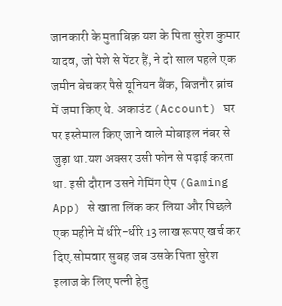जानकारी के मुताबिक़ यश के पिता सुरेश कुमार यादव, जो पेशे से पेंटर हैं, ने दो साल पहले एक जमीन बेचकर पैसे यूनियन बैंक, बिजनौर ब्रांच में जमा किए थे. अकाउंट (Account) घर पर इस्तेमाल किए जाने वाले मोबाइल नंबर से जुड़ा था.यश अक्सर उसी फोन से पढ़ाई करता था. इसी दौरान उसने गेमिंग ऐप (Gaming App) से खाता लिंक कर लिया और पिछले एक महीने में धीरे-धीरे 13 लाख रूपए खर्च कर दिए.सोमवार सुबह जब उसके पिता सुरेश इलाज के लिए पत्नी हेतु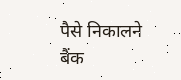पैसे निकालने बैंक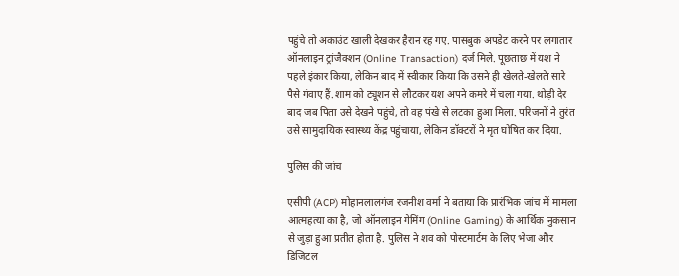पहुंचे तो अकाउंट खाली देखकर हैरान रह गए. पासबुक अपडेट करने पर लगातार ऑनलाइन ट्रांजैक्शन (Online Transaction) दर्ज मिले. पूछताछ में यश ने पहले इंकार किया, लेकिन बाद में स्वीकार किया कि उसने ही खेलते-खेलते सारे पैसे गंवाए हैं.शाम को ट्यूशन से लौटकर यश अपने कमरे में चला गया. थोड़ी देर बाद जब पिता उसे देखने पहुंचे, तो वह पंखे से लटका हुआ मिला. परिजनों ने तुरंत उसे सामुदायिक स्वास्थ्य केंद्र पहुंचाया, लेकिन डॉक्टरों ने मृत घोषित कर दिया.

पुलिस की जांच

एसीपी (ACP) मोहानलालगंज रजनीश वर्मा ने बताया कि प्रारंभिक जांच में मामला आत्महत्या का है, जो ऑनलाइन गेमिंग (Online Gaming) के आर्थिक नुकसान से जुड़ा हुआ प्रतीत होता है. पुलिस ने शव को पोस्टमार्टम के लिए भेजा और डिजिटल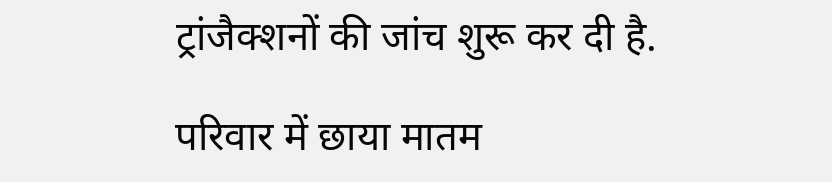ट्रांजैक्शनों की जांच शुरू कर दी है.

परिवार में छाया मातम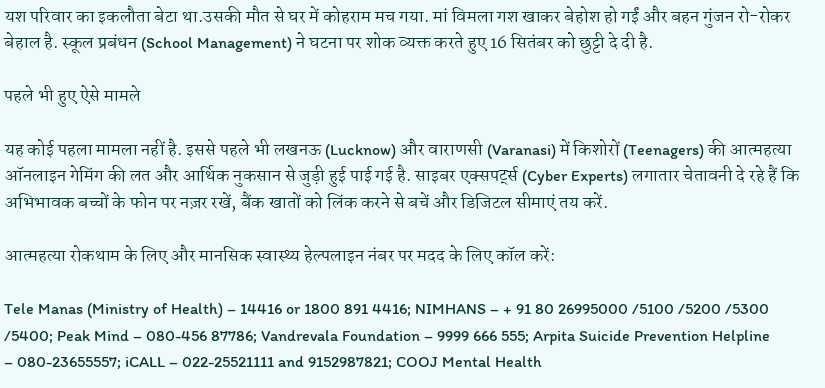यश परिवार का इकलौता बेटा था.उसकी मौत से घर में कोहराम मच गया. मां विमला गश खाकर बेहोश हो गईं और बहन गुंजन रो-रोकर बेहाल है. स्कूल प्रबंधन (School Management) ने घटना पर शोक व्यक्त करते हुए 16 सितंबर को छुट्टी दे दी है.

पहले भी हुए ऐसे मामले

यह कोई पहला मामला नहीं है. इससे पहले भी लखनऊ (Lucknow) और वाराणसी (Varanasi) में किशोरों (Teenagers) की आत्महत्या ऑनलाइन गेमिंग की लत और आर्थिक नुकसान से जुड़ी हुई पाई गई है. साइबर एक्सपर्ट्स (Cyber Experts) लगातार चेतावनी दे रहे हैं कि अभिभावक बच्चों के फोन पर नज़र रखें, बैंक खातों को लिंक करने से बचें और डिजिटल सीमाएं तय करें.

आत्महत्या रोकथाम के लिए और मानसिक स्वास्थ्य हेल्पलाइन नंबर पर मदद के लिए कॉल करें:

Tele Manas (Ministry of Health) – 14416 or 1800 891 4416; NIMHANS – + 91 80 26995000 /5100 /5200 /5300 /5400; Peak Mind – 080-456 87786; Vandrevala Foundation – 9999 666 555; Arpita Suicide Prevention Helpline – 080-23655557; iCALL – 022-25521111 and 9152987821; COOJ Mental Health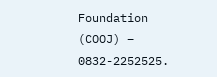Foundation (COOJ) – 0832-2252525.